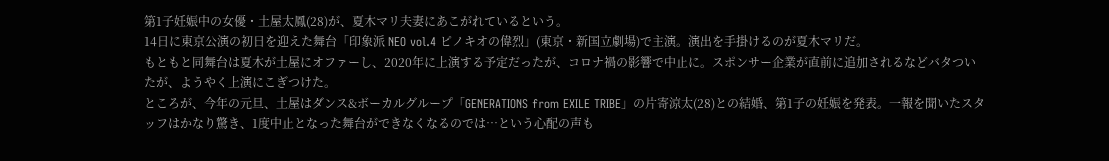第1子妊娠中の女優・土屋太鳳(28)が、夏木マリ夫妻にあこがれているという。
14日に東京公演の初日を迎えた舞台「印象派 NEO vol.4 ピノキオの偉烈」(東京・新国立劇場)で主演。演出を手掛けるのが夏木マリだ。
もともと同舞台は夏木が土屋にオファーし、2020年に上演する予定だったが、コロナ禍の影響で中止に。スポンサー企業が直前に追加されるなどバタついたが、ようやく上演にこぎつけた。
ところが、今年の元旦、土屋はダンス&ボーカルグループ「GENERATIONS from EXILE TRIBE」の片寄涼太(28)との結婚、第1子の妊娠を発表。一報を聞いたスタッフはかなり驚き、1度中止となった舞台ができなくなるのでは…という心配の声も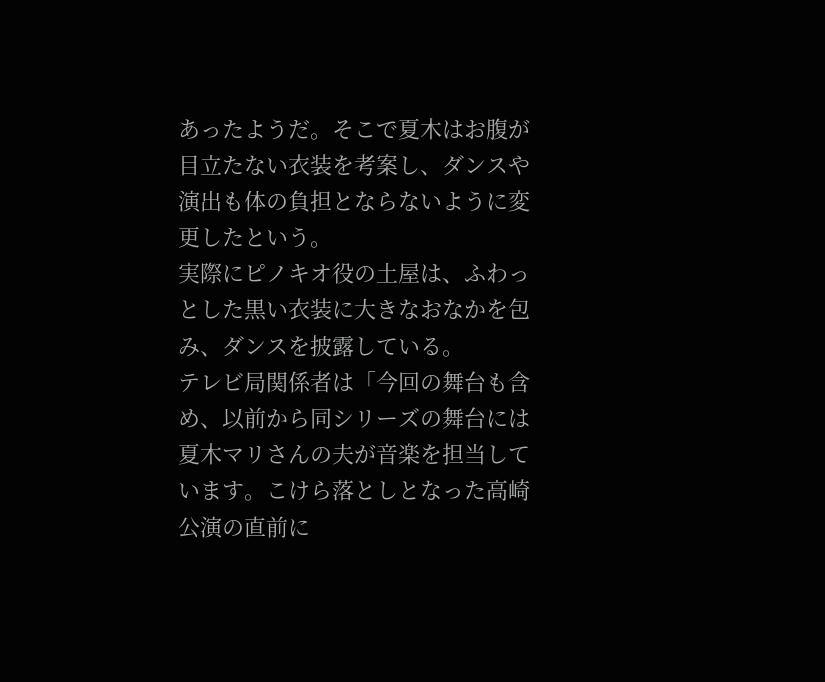あったようだ。そこで夏木はお腹が目立たない衣装を考案し、ダンスや演出も体の負担とならないように変更したという。
実際にピノキオ役の土屋は、ふわっとした黒い衣装に大きなおなかを包み、ダンスを披露している。
テレビ局関係者は「今回の舞台も含め、以前から同シリーズの舞台には夏木マリさんの夫が音楽を担当しています。こけら落としとなった高崎公演の直前に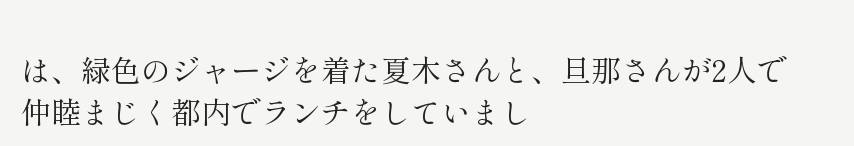は、緑色のジャージを着た夏木さんと、旦那さんが2人で仲睦まじく都内でランチをしていまし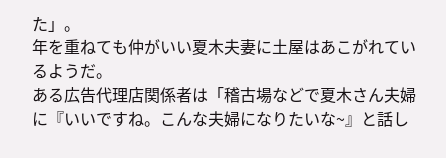た」。
年を重ねても仲がいい夏木夫妻に土屋はあこがれているようだ。
ある広告代理店関係者は「稽古場などで夏木さん夫婦に『いいですね。こんな夫婦になりたいな~』と話し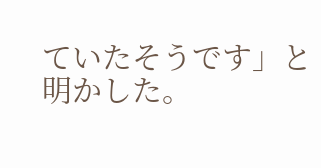ていたそうです」と明かした。